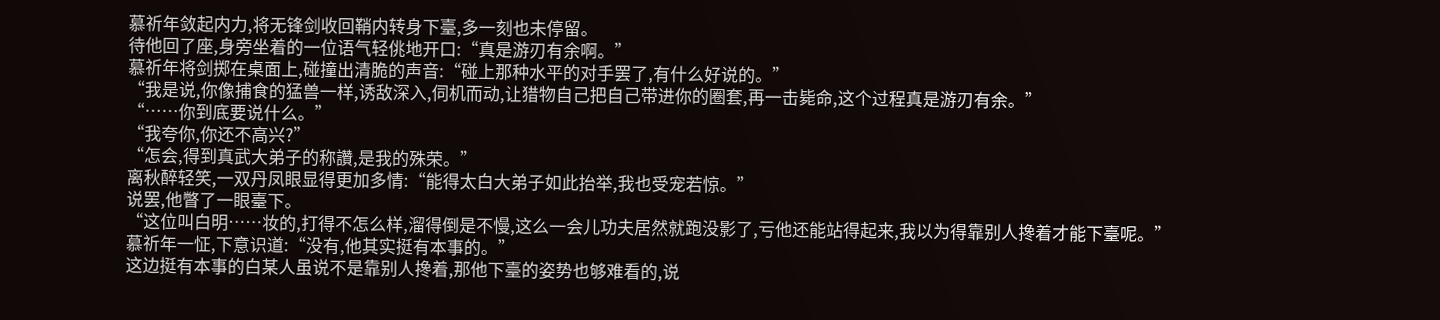慕祈年敛起内力,将无锋剑收回鞘内转身下臺,多一刻也未停留。
待他回了座,身旁坐着的一位语气轻佻地开口:“真是游刃有余啊。”
慕祈年将剑掷在桌面上,碰撞出清脆的声音:“碰上那种水平的对手罢了,有什么好说的。”
“我是说,你像捕食的猛兽一样,诱敌深入,伺机而动,让猎物自己把自己带进你的圈套,再一击毙命,这个过程真是游刃有余。”
“……你到底要说什么。”
“我夸你,你还不高兴?”
“怎会,得到真武大弟子的称讚,是我的殊荣。”
离秋醉轻笑,一双丹凤眼显得更加多情:“能得太白大弟子如此抬举,我也受宠若惊。”
说罢,他瞥了一眼臺下。
“这位叫白明……妆的,打得不怎么样,溜得倒是不慢,这么一会儿功夫居然就跑没影了,亏他还能站得起来,我以为得靠别人搀着才能下臺呢。”
慕祈年一怔,下意识道:“没有,他其实挺有本事的。”
这边挺有本事的白某人虽说不是靠别人搀着,那他下臺的姿势也够难看的,说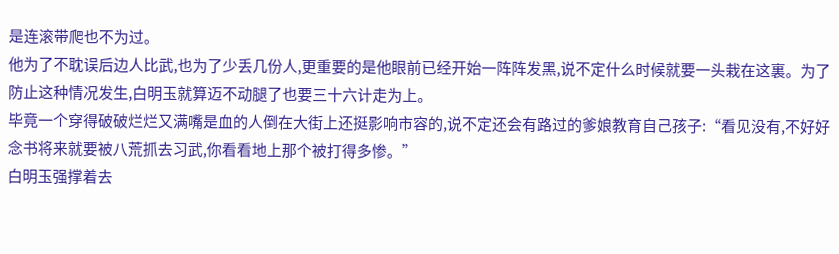是连滚带爬也不为过。
他为了不耽误后边人比武,也为了少丢几份人,更重要的是他眼前已经开始一阵阵发黑,说不定什么时候就要一头栽在这裏。为了防止这种情况发生,白明玉就算迈不动腿了也要三十六计走为上。
毕竟一个穿得破破烂烂又满嘴是血的人倒在大街上还挺影响市容的,说不定还会有路过的爹娘教育自己孩子:“看见没有,不好好念书将来就要被八荒抓去习武,你看看地上那个被打得多惨。”
白明玉强撑着去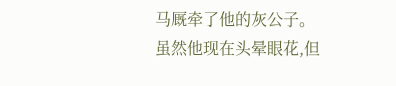马厩牵了他的灰公子。
虽然他现在头晕眼花,但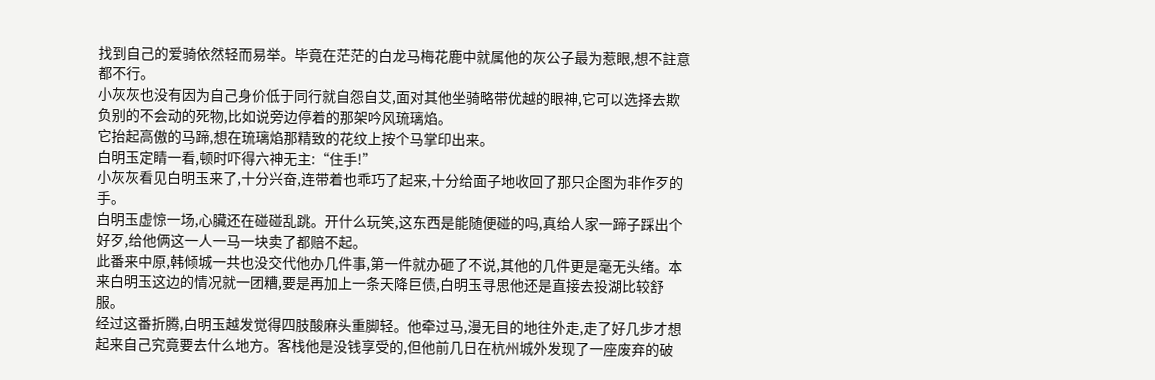找到自己的爱骑依然轻而易举。毕竟在茫茫的白龙马梅花鹿中就属他的灰公子最为惹眼,想不註意都不行。
小灰灰也没有因为自己身价低于同行就自怨自艾,面对其他坐骑略带优越的眼神,它可以选择去欺负别的不会动的死物,比如说旁边停着的那架吟风琉璃焰。
它抬起高傲的马蹄,想在琉璃焰那精致的花纹上按个马掌印出来。
白明玉定睛一看,顿时吓得六神无主:“住手!”
小灰灰看见白明玉来了,十分兴奋,连带着也乖巧了起来,十分给面子地收回了那只企图为非作歹的手。
白明玉虚惊一场,心臟还在碰碰乱跳。开什么玩笑,这东西是能随便碰的吗,真给人家一蹄子踩出个好歹,给他俩这一人一马一块卖了都赔不起。
此番来中原,韩倾城一共也没交代他办几件事,第一件就办砸了不说,其他的几件更是毫无头绪。本来白明玉这边的情况就一团糟,要是再加上一条天降巨债,白明玉寻思他还是直接去投湖比较舒服。
经过这番折腾,白明玉越发觉得四肢酸麻头重脚轻。他牵过马,漫无目的地往外走,走了好几步才想起来自己究竟要去什么地方。客栈他是没钱享受的,但他前几日在杭州城外发现了一座废弃的破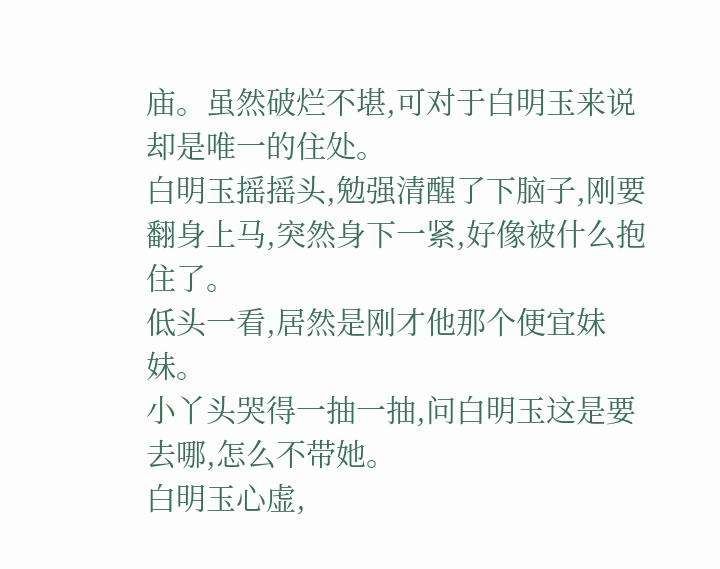庙。虽然破烂不堪,可对于白明玉来说却是唯一的住处。
白明玉摇摇头,勉强清醒了下脑子,刚要翻身上马,突然身下一紧,好像被什么抱住了。
低头一看,居然是刚才他那个便宜妹妹。
小丫头哭得一抽一抽,问白明玉这是要去哪,怎么不带她。
白明玉心虚,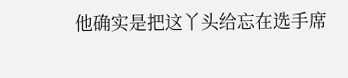他确实是把这丫头给忘在选手席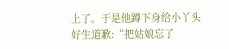上了。于是他蹲下身给小丫头好生道歉:“把姑娘忘了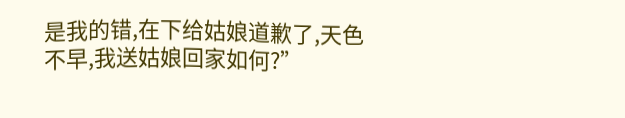是我的错,在下给姑娘道歉了,天色不早,我送姑娘回家如何?”